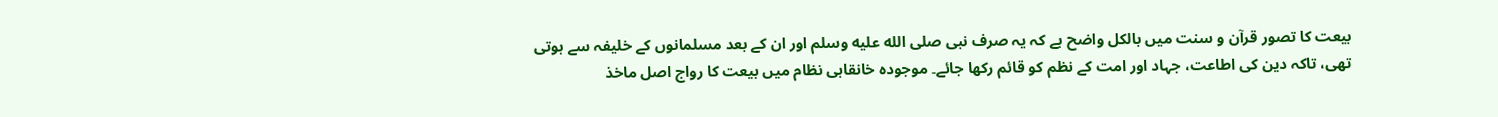بیعت کا تصور قرآن و سنت میں بالکل واضح ہے کہ یہ صرف نبی صلى الله عليه وسلم اور ان کے بعد مسلمانوں کے خلیفہ سے ہوتی تھی، تاکہ دین کی اطاعت، جہاد اور امت کے نظم کو قائم رکھا جائے۔ موجودہ خانقاہی نظام میں بیعت کا رواج اصل ماخذ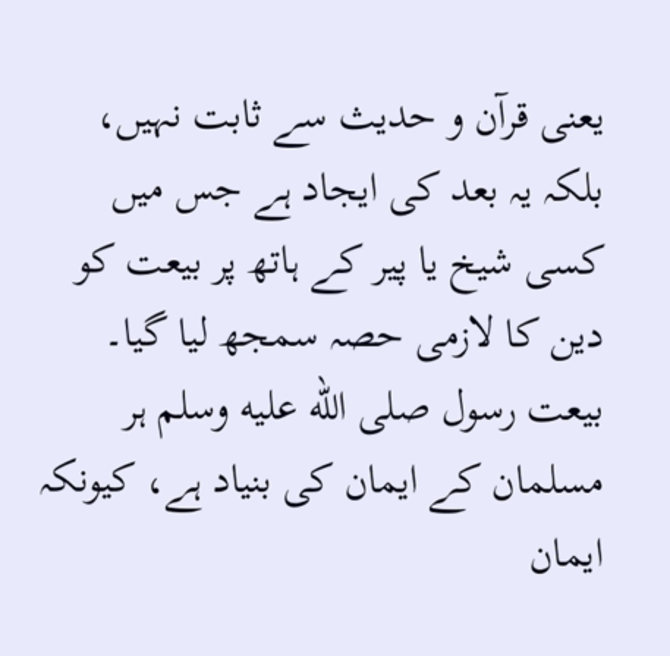یعنی قرآن و حدیث سے ثابت نہیں، بلکہ یہ بعد کی ایجاد ہے جس میں کسی شیخ یا پیر کے ہاتھ پر بیعت کو دین کا لازمی حصہ سمجھ لیا گیا۔
بیعت رسول صلى الله عليه وسلم ہر مسلمان کے ایمان کی بنیاد ہے، کیونکہ ایمان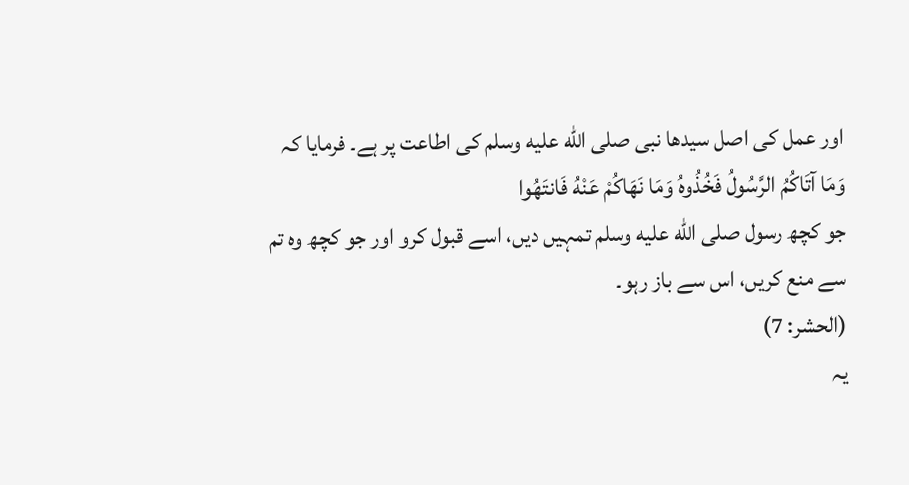اور عمل کی اصل سیدھا نبی صلى الله عليه وسلم کی اطاعت پر ہے۔ فرمایا کہ
وَمَا آتَاكُمُ الرَّسُولُ فَخُذُوهُ وَمَا نَهَاكُمْ عَنْهُ فَانتَهُوا
جو کچھ رسول صلى الله عليه وسلم تمہیں دیں، اسے قبول کرو اور جو کچھ وہ تم سے منع کریں، اس سے باز رہو۔
(الحشر: 7)
یہ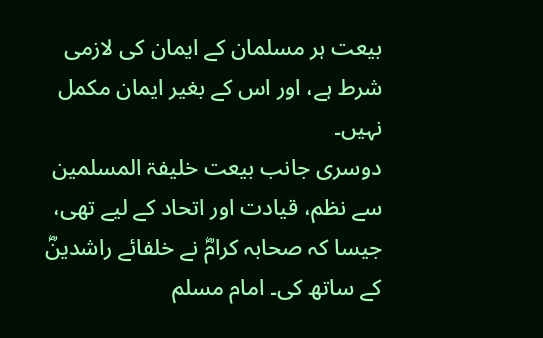بیعت ہر مسلمان کے ایمان کی لازمی شرط ہے، اور اس کے بغیر ایمان مکمل نہیں۔
دوسری جانب بیعت خلیفۃ المسلمین سے نظم، قیادت اور اتحاد کے لیے تھی، جیسا کہ صحابہ کرامؓ نے خلفائے راشدینؓ کے ساتھ کی۔ امام مسلم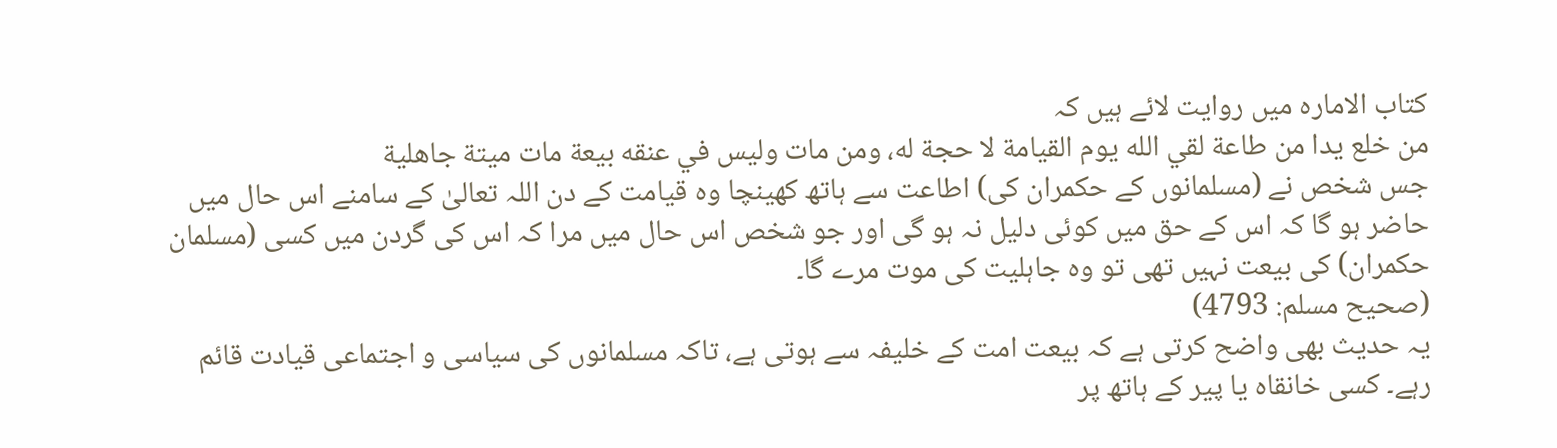کتاب الامارہ میں روایت لائے ہیں کہ
من خلع يدا من طاعة لقي الله يوم القيامة لا حجة له، ومن مات وليس في عنقه بيعة مات ميتة جاهلية
جس شخص نے (مسلمانوں کے حکمران کی) اطاعت سے ہاتھ کھینچا وہ قیامت کے دن اللہ تعالیٰ کے سامنے اس حال میں حاضر ہو گا کہ اس کے حق میں کوئی دلیل نہ ہو گی اور جو شخص اس حال میں مرا کہ اس کی گردن میں کسی (مسلمان حکمران) کی بیعت نہیں تھی تو وہ جاہلیت کی موت مرے گا۔
(صحیح مسلم: 4793)
یہ حدیث بھی واضح کرتی ہے کہ بیعت امت کے خلیفہ سے ہوتی ہے، تاکہ مسلمانوں کی سیاسی و اجتماعی قیادت قائم رہے۔ کسی خانقاہ یا پیر کے ہاتھ پر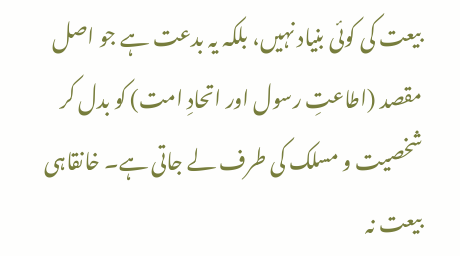بیعت کی کوئی بنیاد نہیں، بلکہ یہ بدعت ہے جو اصل مقصد (اطاعتِ رسول اور اتحادِ امت) کو بدل کر شخصیت و مسلک کی طرف لے جاتی ہے۔ خانقاہی بیعت نہ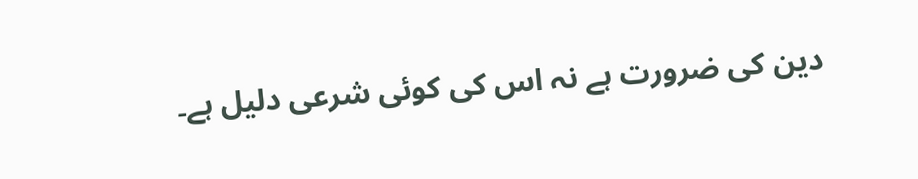دین کی ضرورت ہے نہ اس کی کوئی شرعی دلیل ہے۔